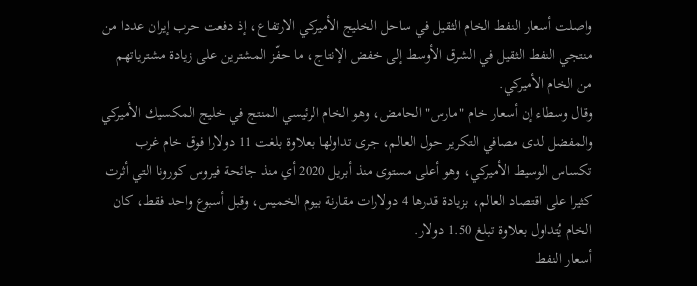واصلت أسعار النفط الخام الثقيل في ساحل الخليج الأميركي الارتفاع، إذ دفعت حرب إيران عددا من منتجي النفط الثقيل في الشرق الأوسط إلى خفض الإنتاج، ما حفّز المشترين على زيادة مشترياتهم من الخام الأميركي.
وقال وسطاء إن أسعار خام "مارس" الحامض، وهو الخام الرئيسي المنتج في خليج المكسيك الأميركي والمفضل لدى مصافي التكرير حول العالم، جرى تداولها بعلاوة بلغت 11 دولارا فوق خام غرب تكساس الوسيط الأميركي، وهو أعلى مستوى منذ أبريل 2020 أي منذ جائحة فيروس كورونا التي أثرت كثيرا على اقتصاد العالم، بزيادة قدرها 4 دولارات مقارنة بيوم الخميس، وقبل أسبوع واحد فقط، كان الخام يُتداول بعلاوة تبلغ 1.50 دولار.
أسعار النفط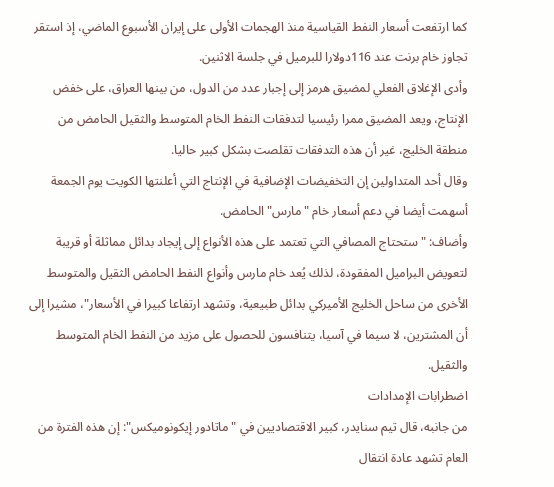كما ارتفعت أسعار النفط القياسية منذ الهجمات الأولى على إيران الأسبوع الماضي، إذ استقر تجاوز خام برنت عند 116دولارا للبرميل في جلسة الاثنين.
وأدى الإغلاق الفعلي لمضيق هرمز إلى إجبار عدد من الدول، من بينها العراق، على خفض الإنتاج، ويعد المضيق ممرا رئيسيا لتدفقات النفط الخام المتوسط والثقيل الحامض من منطقة الخليج، غير أن هذه التدفقات تقلصت بشكل كبير حاليا.
وقال أحد المتداولين إن التخفيضات الإضافية في الإنتاج التي أعلنتها الكويت يوم الجمعة أسهمت أيضا في دعم أسعار خام "مارس" الحامض.
وأضاف: "ستحتاج المصافي التي تعتمد على هذه الأنواع إلى إيجاد بدائل مماثلة أو قريبة لتعويض البراميل المفقودة، لذلك يُعد خام مارس وأنواع النفط الحامض الثقيل والمتوسط الأخرى من ساحل الخليج الأميركي بدائل طبيعية، وتشهد ارتفاعا كبيرا في الأسعار"، مشيرا إلى أن المشترين، لا سيما في آسيا، يتنافسون للحصول على مزيد من النفط الخام المتوسط والثقيل.
اضطرابات الإمدادات
من جانبه، قال تيم سنايدر، كبير الاقتصاديين في "ماتادور إيكونوميكس": إن هذه الفترة من العام تشهد عادة انتقال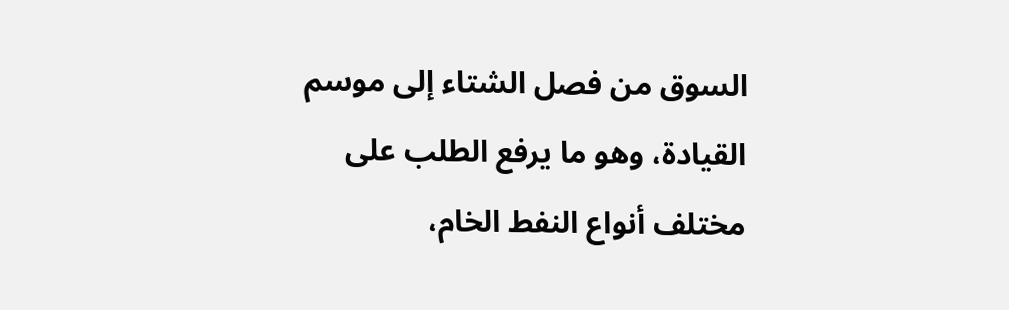السوق من فصل الشتاء إلى موسم القيادة، وهو ما يرفع الطلب على مختلف أنواع النفط الخام،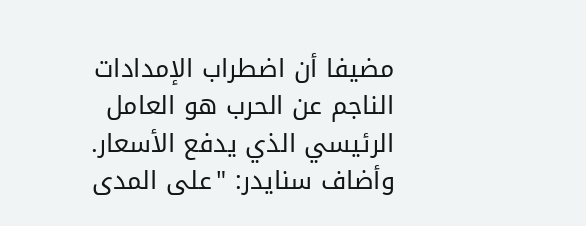مضيفا أن اضطراب الإمدادات الناجم عن الحرب هو العامل الرئيسي الذي يدفع الأسعار.
وأضاف سنايدر: "على المدى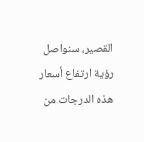القصير، سنواصل رؤية ارتفاع أسعار هذه الدرجات من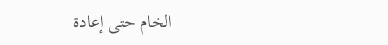الخام حتى إعادة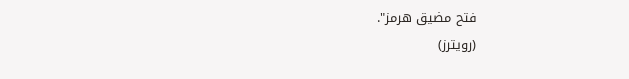فتح مضيق هرمز".
(رويترز)